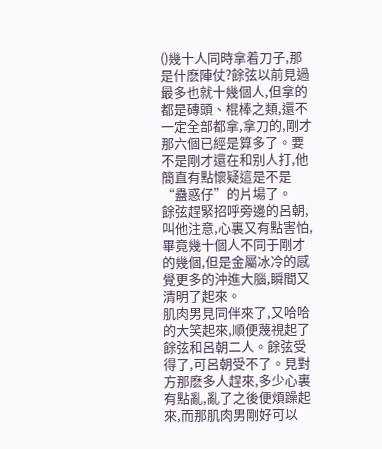()幾十人同時拿着刀子,那是什麽陣仗?餘弦以前見過最多也就十幾個人,但拿的都是磚頭、棍棒之類,還不一定全部都拿,拿刀的,剛才那六個已經是算多了。要不是剛才還在和别人打,他簡直有點懷疑這是不是“蠱惑仔”的片場了。
餘弦趕緊招呼旁邊的呂朝,叫他注意,心裏又有點害怕,畢竟幾十個人不同于剛才的幾個,但是金屬冰冷的感覺更多的沖進大腦,瞬間又清明了起來。
肌肉男見同伴來了,又哈哈的大笑起來,順便蔑視起了餘弦和呂朝二人。餘弦受得了,可呂朝受不了。見對方那麽多人趕來,多少心裏有點亂,亂了之後便煩躁起來,而那肌肉男剛好可以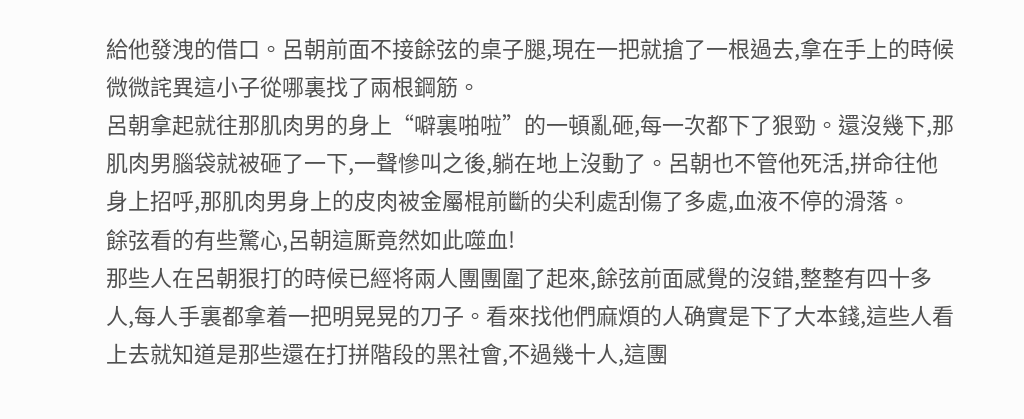給他發洩的借口。呂朝前面不接餘弦的桌子腿,現在一把就搶了一根過去,拿在手上的時候微微詫異這小子從哪裏找了兩根鋼筋。
呂朝拿起就往那肌肉男的身上“噼裏啪啦”的一頓亂砸,每一次都下了狠勁。還沒幾下,那肌肉男腦袋就被砸了一下,一聲慘叫之後,躺在地上沒動了。呂朝也不管他死活,拼命往他身上招呼,那肌肉男身上的皮肉被金屬棍前斷的尖利處刮傷了多處,血液不停的滑落。
餘弦看的有些驚心,呂朝這厮竟然如此噬血!
那些人在呂朝狠打的時候已經将兩人團團圍了起來,餘弦前面感覺的沒錯,整整有四十多人,每人手裏都拿着一把明晃晃的刀子。看來找他們麻煩的人确實是下了大本錢,這些人看上去就知道是那些還在打拼階段的黑社會,不過幾十人,這團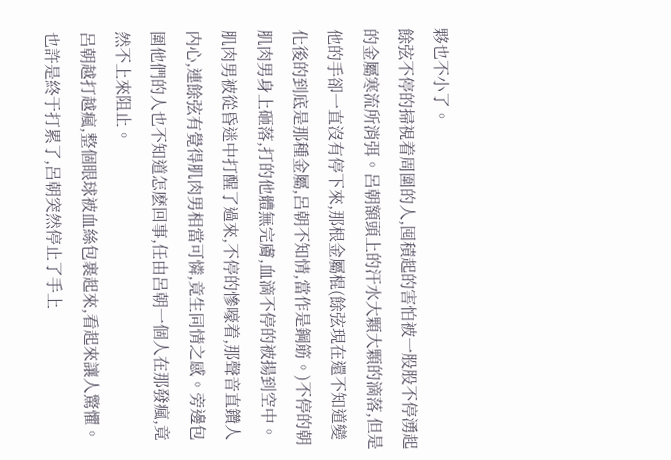夥也不小了。
餘弦不停的掃視着周圍的人,囤積起的害怕被一股股不停湧起的金屬寒流所消弭。呂朝額頭上的汗水大顆大顆的滴落,但是他的手卻一直沒有停下來,那根金屬棍(餘弦現在還不知道變化後的到底是那種金屬,呂朝不知情,當作是鋼筋。)不停的朝肌肉男身上砸落,打的他體無完膚,血滴不停的被揚到空中。
肌肉男被從昏迷中打醒了過來,不停的慘嚎着,那聲音直鑽人内心,連餘弦有覺得肌肉男相當可憐,竟生同情之感。旁邊包圍他們的人也不知道怎麽回事,任由呂朝一個人在那發瘋,竟然不上來阻止。
呂朝越打越瘋,整個眼球被血絲包裹起來,看起來讓人驚懼。也許是終于打累了,呂朝突然停止了手上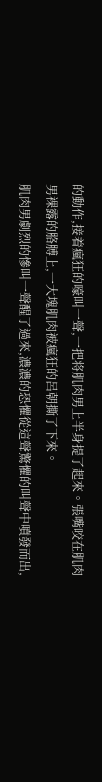的動作,接着瘋狂的嚎叫一聲,一把将肌肉男上半身提了起來。張嘴咬在肌肉男裸露的胳膊上,一大塊肌肉被瘋狂的呂朝撕了下來。
肌肉男劇烈的慘叫一聲醒了過來,濃濃的恐懼從這聲驚懼的叫聲中噴發而出,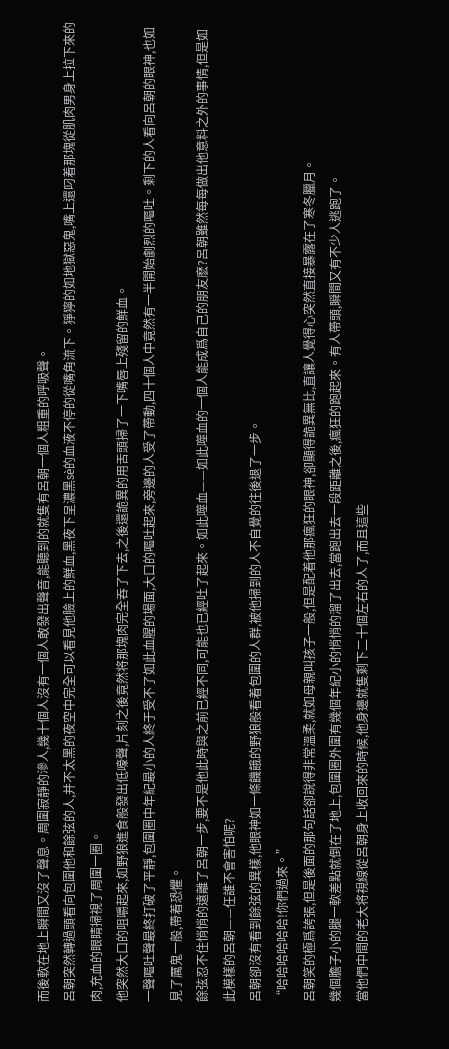而後軟在地上瞬間又沒了聲息。周圍寂靜的滲人,幾十個人沒有一個人敢發出聲音,能聽到的就隻有呂朝一個人粗重的呼吸聲。
呂朝突然轉過頭看向包圍他和餘弦的人,并不太黑的夜空中完全可以看見他臉上的鮮血,黑夜下呈濃黑sè的血液不停的從嘴角流下。猙獰的如地獄惡鬼,嘴上還叼着那塊從肌肉男身上拉下來的肉,充血的眼睛掃視了周圍一圈。
他突然大口的咀嚼起來,如野狼進食般發出低嚎聲,片刻之後竟然将那塊肉完全吞了下去,之後還詭異的用舌頭掃了一下嘴唇上殘留的鮮血。
一聲嘔吐聲最終打破了平靜,包圍圈中年紀最小的人終于受不了如此血腥的場面,大口的嘔吐起來,旁邊的人受了帶動,四十個人中竟然有一半開始劇烈的嘔吐。剩下的人看向呂朝的眼神,也如見了厲鬼一般,帶着恐懼。
餘弦忍不住悄悄的遠離了呂朝一步,要不是他此時與之前已經不同,可能也已經吐了起來。如此噬血——如此噬血的一個人能成爲自己的朋友麽?呂朝雖然每每做出他意料之外的事情,但是如此模樣的呂朝——任誰不會害怕呢?
呂朝卻沒有看到餘弦的異樣,他眼神如一條饑餓的野狼般看着包圍的人群,被他掃到的人不自覺的往後退了一步。
“哈哈哈哈哈哈!你們過來。”
呂朝笑的極爲誇張,但是後面的那句話卻說得非常溫柔,就如母親叫孩子一般,但是配着他那瘋狂的眼神,卻顯得詭異無比,直讓人覺得心突然直接暴露在了寒冬臘月。
幾個膽子小的腿一軟差點就倒在了地上,包圍圈外圍有幾個年紀小的悄悄的溜了出去,當跑出去一段距離之後,瘋狂的跑起來。有人帶頭,瞬間又有不少人逃跑了。
當他們中間的老大将視線從呂朝身上收回來的時候,他身邊就隻剩下二十個左右的人了,而且這些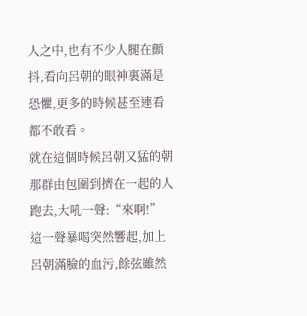人之中,也有不少人腿在顫抖,看向呂朝的眼神裏滿是恐懼,更多的時候甚至連看都不敢看。
就在這個時候呂朝又猛的朝那群由包圍到擠在一起的人跑去,大吼一聲:“來啊!”
這一聲暴喝突然響起,加上呂朝滿臉的血污,餘弦雖然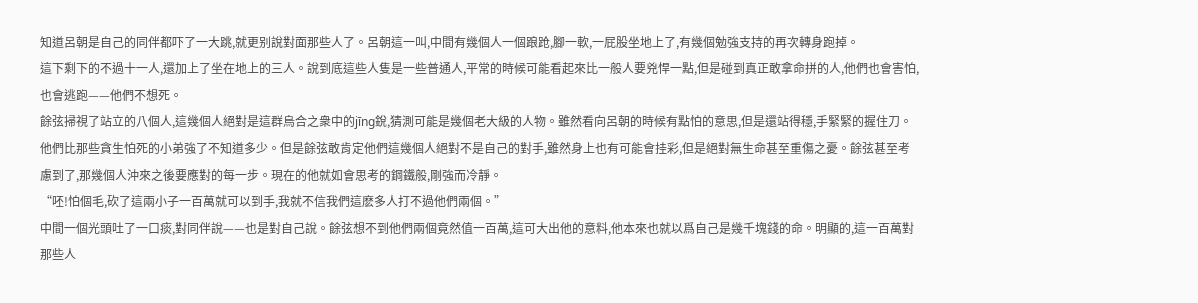知道呂朝是自己的同伴都吓了一大跳,就更别說對面那些人了。呂朝這一叫,中間有幾個人一個踉跄,腳一軟,一屁股坐地上了,有幾個勉強支持的再次轉身跑掉。
這下剩下的不過十一人,還加上了坐在地上的三人。說到底這些人隻是一些普通人,平常的時候可能看起來比一般人要兇悍一點,但是碰到真正敢拿命拼的人,他們也會害怕,也會逃跑——他們不想死。
餘弦掃視了站立的八個人,這幾個人絕對是這群烏合之衆中的jīng銳,猜測可能是幾個老大級的人物。雖然看向呂朝的時候有點怕的意思,但是還站得穩,手緊緊的握住刀。他們比那些貪生怕死的小弟強了不知道多少。但是餘弦敢肯定他們這幾個人絕對不是自己的對手,雖然身上也有可能會挂彩,但是絕對無生命甚至重傷之憂。餘弦甚至考慮到了,那幾個人沖來之後要應對的每一步。現在的他就如會思考的鋼鐵般,剛強而冷靜。
“呸!怕個毛,砍了這兩小子一百萬就可以到手,我就不信我們這麽多人打不過他們兩個。”
中間一個光頭吐了一口痰,對同伴說——也是對自己說。餘弦想不到他們兩個竟然值一百萬,這可大出他的意料,他本來也就以爲自己是幾千塊錢的命。明顯的,這一百萬對那些人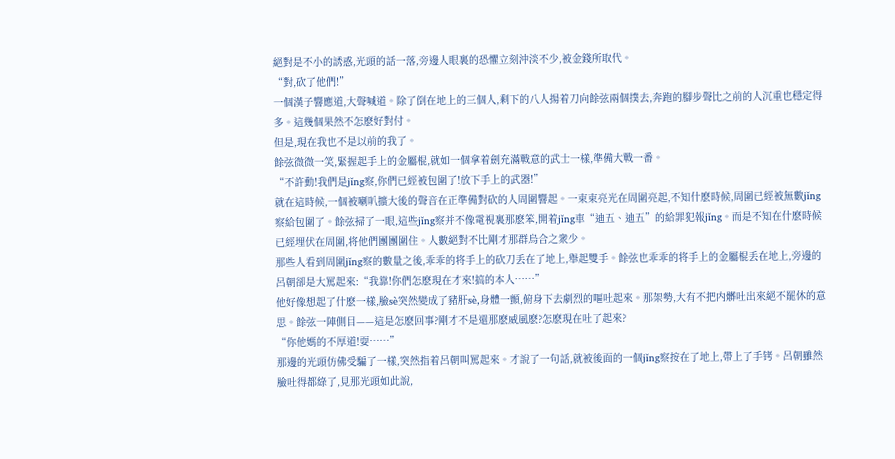絕對是不小的誘惑,光頭的話一落,旁邊人眼裏的恐懼立刻沖淡不少,被金錢所取代。
“對,砍了他們!”
一個漢子響應道,大聲喊道。除了倒在地上的三個人,剩下的八人揚着刀向餘弦兩個撲去,奔跑的腳步聲比之前的人沉重也穩定得多。這幾個果然不怎麽好對付。
但是,現在我也不是以前的我了。
餘弦微微一笑,緊握起手上的金屬棍,就如一個拿着劍充滿戰意的武士一樣,準備大戰一番。
“不許動!我們是jǐng察,你們已經被包圍了!放下手上的武器!”
就在這時候,一個被喇叭擴大後的聲音在正準備對砍的人周圍響起。一束束亮光在周圍亮起,不知什麽時候,周圍已經被無數jǐng察給包圍了。餘弦掃了一眼,這些jǐng察并不像電視裏那麽笨,開着jǐng車“迪五、迪五”的給罪犯報jǐng。而是不知在什麽時候已經埋伏在周圍,将他們團團圍住。人數絕對不比剛才那群烏合之衆少。
那些人看到周圍jǐng察的數量之後,乖乖的将手上的砍刀丢在了地上,舉起雙手。餘弦也乖乖的将手上的金屬棍丢在地上,旁邊的呂朝卻是大罵起來:“我靠!你們怎麽現在才來!搞的本人……”
他好像想起了什麽一樣,臉sè突然變成了豬肝sè,身體一顫,俯身下去劇烈的嘔吐起來。那架勢,大有不把内髒吐出來絕不罷休的意思。餘弦一陣側目——這是怎麽回事?剛才不是還那麽威風麽?怎麽現在吐了起來?
“你他媽的不厚道!耍……”
那邊的光頭仿佛受騙了一樣,突然指着呂朝叫罵起來。才說了一句話,就被後面的一個jǐng察按在了地上,帶上了手铐。呂朝雖然臉吐得都綠了,見那光頭如此說,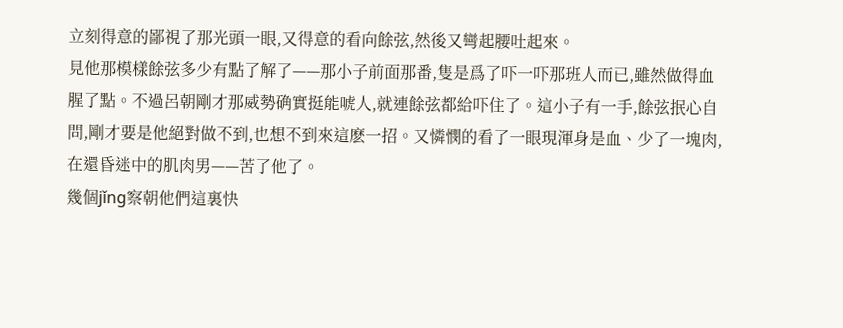立刻得意的鄙視了那光頭一眼,又得意的看向餘弦,然後又彎起腰吐起來。
見他那模樣餘弦多少有點了解了——那小子前面那番,隻是爲了吓一吓那班人而已,雖然做得血腥了點。不過呂朝剛才那威勢确實挺能唬人,就連餘弦都給吓住了。這小子有一手,餘弦抿心自問,剛才要是他絕對做不到,也想不到來這麽一招。又憐憫的看了一眼現渾身是血、少了一塊肉,在還昏迷中的肌肉男——苦了他了。
幾個jǐng察朝他們這裏快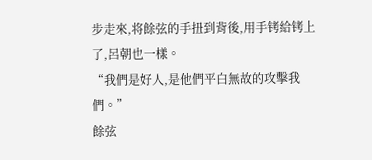步走來,将餘弦的手扭到背後,用手铐給铐上了,呂朝也一樣。
“我們是好人,是他們平白無故的攻擊我們。”
餘弦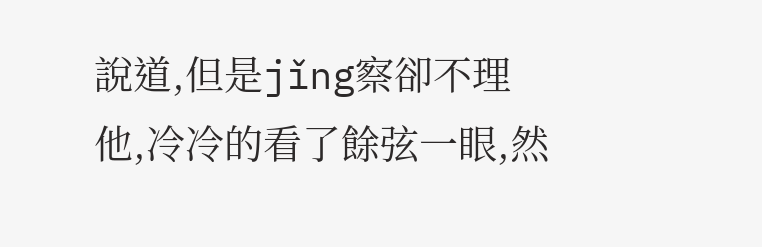說道,但是jǐng察卻不理他,冷冷的看了餘弦一眼,然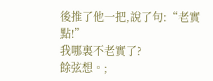後推了他一把,說了句:“老實點!”
我哪裏不老實了?
餘弦想。;